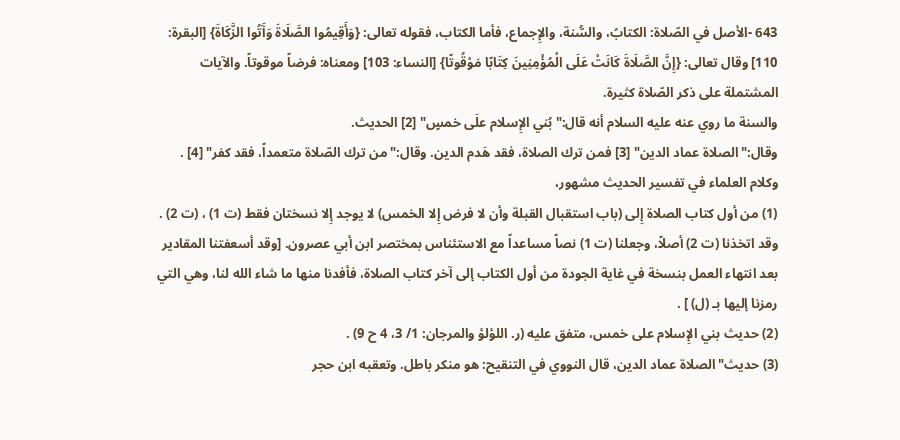643 -الأصل في الصّلاة: الكتابُ، والسُّنة، والإِجماع، فأما الكتاب، فقوله تعالى: {وَأَقِيمُوا الصَّلَاةَ وَآَتُوا الزَّكَاةَ} [البقرة: 110] وقال تعالى: {إِنَّ الصَّلَاةَ كَانَتْ عَلَى الْمُؤْمِنِينَ كِتَابًا مَوْقُوتًا} [النساء: 103] ومعناه: فرضاً موقوتاً. والآيات المشتملة على ذكر الصّلاة كثيرة.
والسنة ما روي عنه عليه السلام أنه قال:"بُني الإِسلام علَى خمسٍ" [2] الحديث.
وقال:"الصلاة عماد الدين" [3] فمن ترك الصلاة، فقد هَدم الدين. وقال:"من ترك الصّلاة متعمداً، فقد كفر" [4] . وكلام العلماء في تفسير الحديث مشهور،
(1) من أول كتاب الصلاة إِلى (باب استقبال القبلة وأن لا فرض إِلا الخمس) لا يوجد إِلا نسختان فقط (ت 1) ، (ت 2) . وقد اتخذنا (ت 2) أصلاً، وجعلنا (ت 1) نصاً مساعداً مع الاستئناس بمختصر ابن أبي عصرون. [وقد أسعفتنا المقادير بعد انتهاء العمل بنسخة في غاية الجودة من أول الكتاب إلى آخر كتاب الصلاة، فأفدنا منها ما شاء الله لنا، وهي التي رمزنا إليها بـ (ل) ] .
(2) حديث بني الإِسلام على خمس، متفق عليه (ر. اللؤلؤ والمرجان: 1/ 3، 4 ح 9) .
(3) حديث"الصلاة عماد الدين، قال النووي في التنقيح: هو منكر باطل. وتعقبه ابن حجر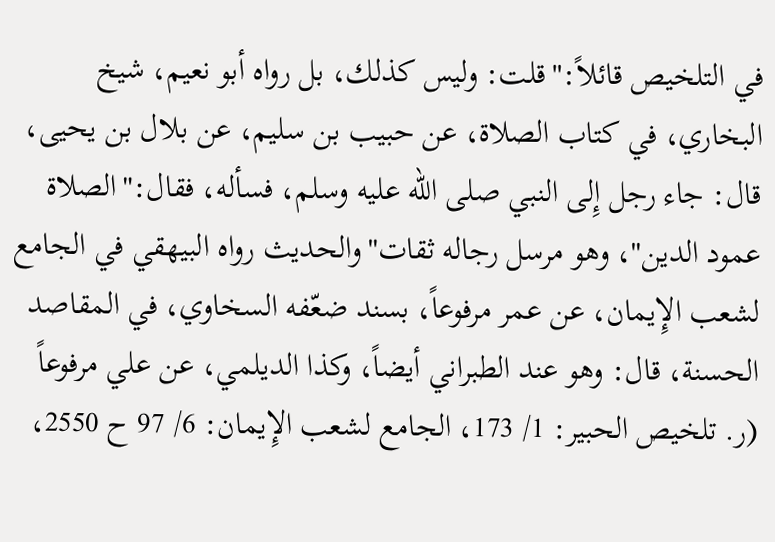في التلخيص قائلاً:"قلت: وليس كذلك، بل رواه أبو نعيم، شيخ البخاري، في كتاب الصلاة، عن حبيب بن سليم، عن بلال بن يحيى، قال: جاء رجل إِلى النبي صلى الله عليه وسلم، فسأله، فقال:"الصلاة عمود الدين"، وهو مرسل رجاله ثقات"والحديث رواه البيهقي في الجامع لشعب الإِيمان، عن عمر مرفوعاً، بسند ضعّفه السخاوي، في المقاصد الحسنة، قال: وهو عند الطبراني أيضاً، وكذا الديلمي، عن علي مرفوعاً (ر. تلخيص الحبير: 1/ 173، الجامع لشعب الإِيمان: 6/ 97 ح 2550،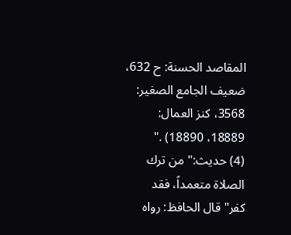المقاصد الحسنة: ح 632، ضعيف الجامع الصغير: 3568، كنز العمال: 18889، 18890) ."
(4) حديث:"من ترك الصلاة متعمداً، فقد كفر"قال الحافظ: رواه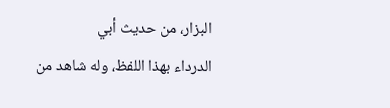البزار، من حديث أبي
الدرداء بهذا اللفظ، وله شاهد من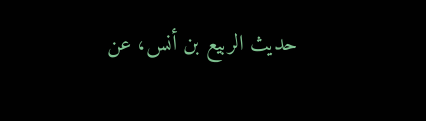حديث الربيع بن أنس، عن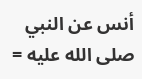أنس عن النبي صلى الله عليه =